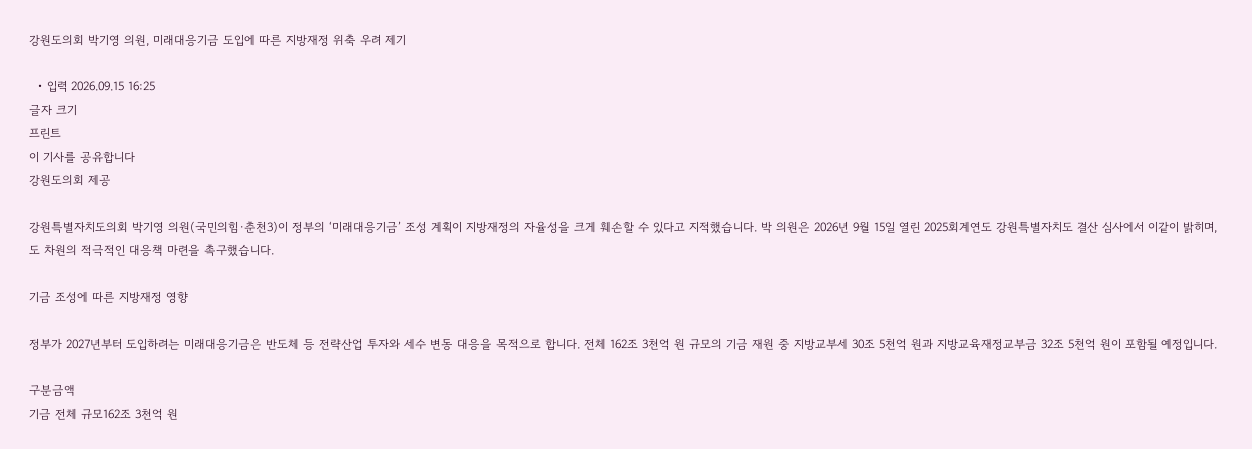강원도의회 박기영 의원, 미래대응기금 도입에 따른 지방재정 위축 우려 제기

  • 입력 2026.09.15 16:25
글자 크기
프린트
이 기사를 공유합니다
강원도의회 제공

강원특별자치도의회 박기영 의원(국민의힘·춘천3)이 정부의 ‘미래대응기금’ 조성 계획이 지방재정의 자율성을 크게 훼손할 수 있다고 지적했습니다. 박 의원은 2026년 9월 15일 열린 2025회계연도 강원특별자치도 결산 심사에서 이같이 밝히며, 도 차원의 적극적인 대응책 마련을 촉구했습니다.

기금 조성에 따른 지방재정 영향

정부가 2027년부터 도입하려는 미래대응기금은 반도체 등 전략산업 투자와 세수 변동 대응을 목적으로 합니다. 전체 162조 3천억 원 규모의 기금 재원 중 지방교부세 30조 5천억 원과 지방교육재정교부금 32조 5천억 원이 포함될 예정입니다.

구분금액
기금 전체 규모162조 3천억 원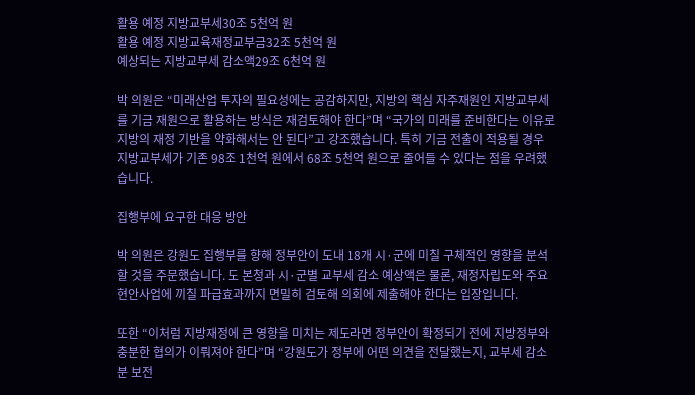활용 예정 지방교부세30조 5천억 원
활용 예정 지방교육재정교부금32조 5천억 원
예상되는 지방교부세 감소액29조 6천억 원

박 의원은 “미래산업 투자의 필요성에는 공감하지만, 지방의 핵심 자주재원인 지방교부세를 기금 재원으로 활용하는 방식은 재검토해야 한다”며 “국가의 미래를 준비한다는 이유로 지방의 재정 기반을 약화해서는 안 된다”고 강조했습니다. 특히 기금 전출이 적용될 경우 지방교부세가 기존 98조 1천억 원에서 68조 5천억 원으로 줄어들 수 있다는 점을 우려했습니다.

집행부에 요구한 대응 방안

박 의원은 강원도 집행부를 향해 정부안이 도내 18개 시·군에 미칠 구체적인 영향을 분석할 것을 주문했습니다. 도 본청과 시·군별 교부세 감소 예상액은 물론, 재정자립도와 주요 현안사업에 끼칠 파급효과까지 면밀히 검토해 의회에 제출해야 한다는 입장입니다.

또한 “이처럼 지방재정에 큰 영향을 미치는 제도라면 정부안이 확정되기 전에 지방정부와 충분한 협의가 이뤄져야 한다”며 “강원도가 정부에 어떤 의견을 전달했는지, 교부세 감소분 보전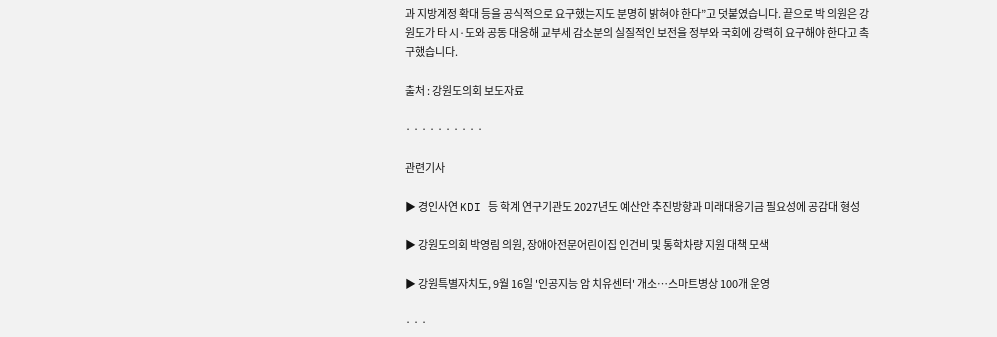과 지방계정 확대 등을 공식적으로 요구했는지도 분명히 밝혀야 한다”고 덧붙였습니다. 끝으로 박 의원은 강원도가 타 시·도와 공동 대응해 교부세 감소분의 실질적인 보전을 정부와 국회에 강력히 요구해야 한다고 촉구했습니다.

출처 : 강원도의회 보도자료

· · · · · · · · · ·

관련기사

▶ 경인사연 KDI 등 학계 연구기관도 2027년도 예산안 추진방향과 미래대응기금 필요성에 공감대 형성

▶ 강원도의회 박영림 의원, 장애아전문어린이집 인건비 및 통학차량 지원 대책 모색

▶ 강원특별자치도, 9월 16일 '인공지능 암 치유센터' 개소…스마트병상 100개 운영

· · ·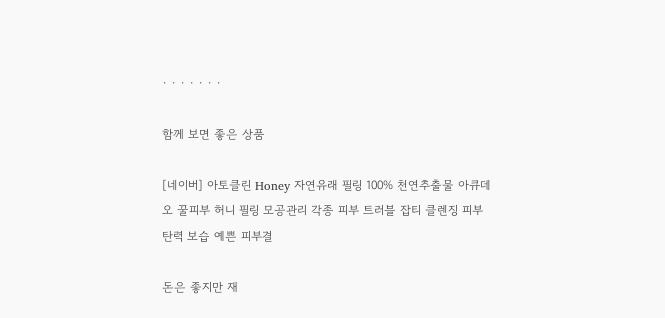· · · · · · ·

함께 보면 좋은 상품

[네이버] 아토클린 Honey 자연유래 필링 100% 천연추출물 아큐데오 꿀피부 허니 필링 모공관리 각종 피부 트러블 잡티 클렌징 피부탄력 보습 예쁜 피부결

돈은 좋지만 재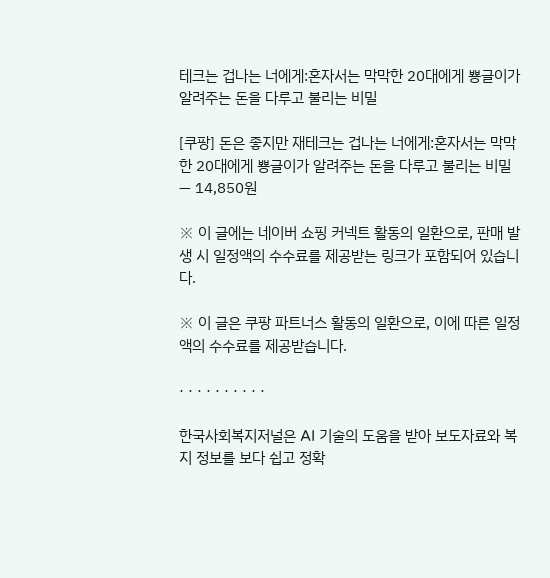테크는 겁나는 너에게:혼자서는 막막한 20대에게 뿅글이가 알려주는 돈을 다루고 불리는 비밀

[쿠팡] 돈은 좋지만 재테크는 겁나는 너에게:혼자서는 막막한 20대에게 뿅글이가 알려주는 돈을 다루고 불리는 비밀 — 14,850원

※ 이 글에는 네이버 쇼핑 커넥트 활동의 일환으로, 판매 발생 시 일정액의 수수료를 제공받는 링크가 포함되어 있습니다.

※ 이 글은 쿠팡 파트너스 활동의 일환으로, 이에 따른 일정액의 수수료를 제공받습니다.

· · · · · · · · · ·

한국사회복지저널은 AI 기술의 도움을 받아 보도자료와 복지 정보를 보다 쉽고 정확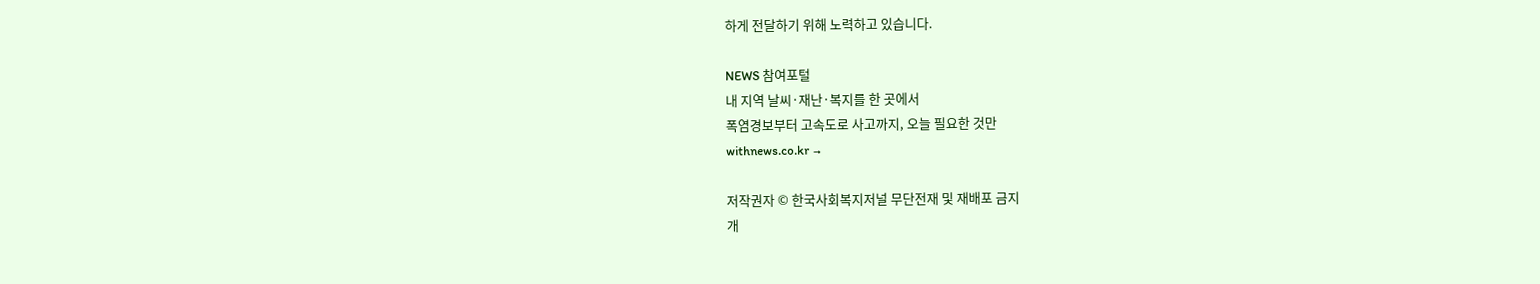하게 전달하기 위해 노력하고 있습니다.

NEWS 참여포털
내 지역 날씨·재난·복지를 한 곳에서
폭염경보부터 고속도로 사고까지, 오늘 필요한 것만
withnews.co.kr →

저작권자 © 한국사회복지저널 무단전재 및 재배포 금지
개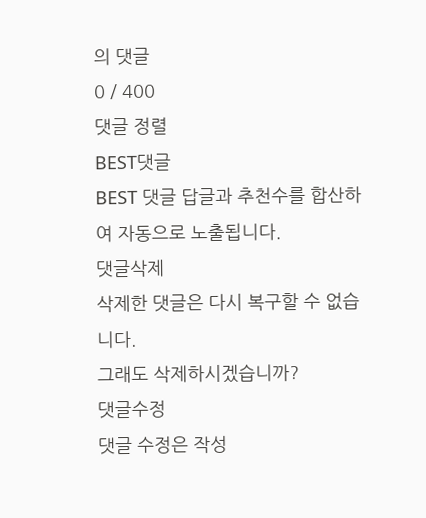의 댓글
0 / 400
댓글 정렬
BEST댓글
BEST 댓글 답글과 추천수를 합산하여 자동으로 노출됩니다.
댓글삭제
삭제한 댓글은 다시 복구할 수 없습니다.
그래도 삭제하시겠습니까?
댓글수정
댓글 수정은 작성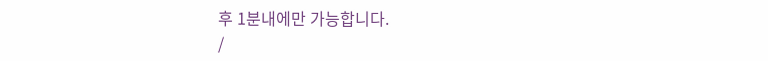후 1분내에만 가능합니다.
/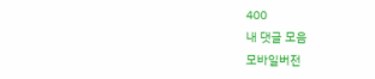400
내 댓글 모음
모바일버전